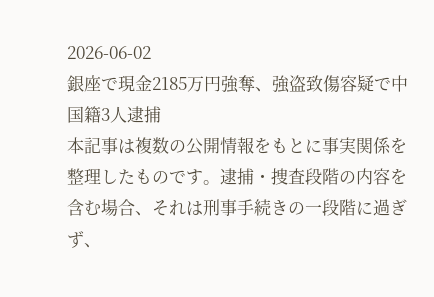2026-06-02
銀座で現金2185万円強奪、強盗致傷容疑で中国籍3人逮捕
本記事は複数の公開情報をもとに事実関係を整理したものです。逮捕・捜査段階の内容を含む場合、それは刑事手続きの一段階に過ぎず、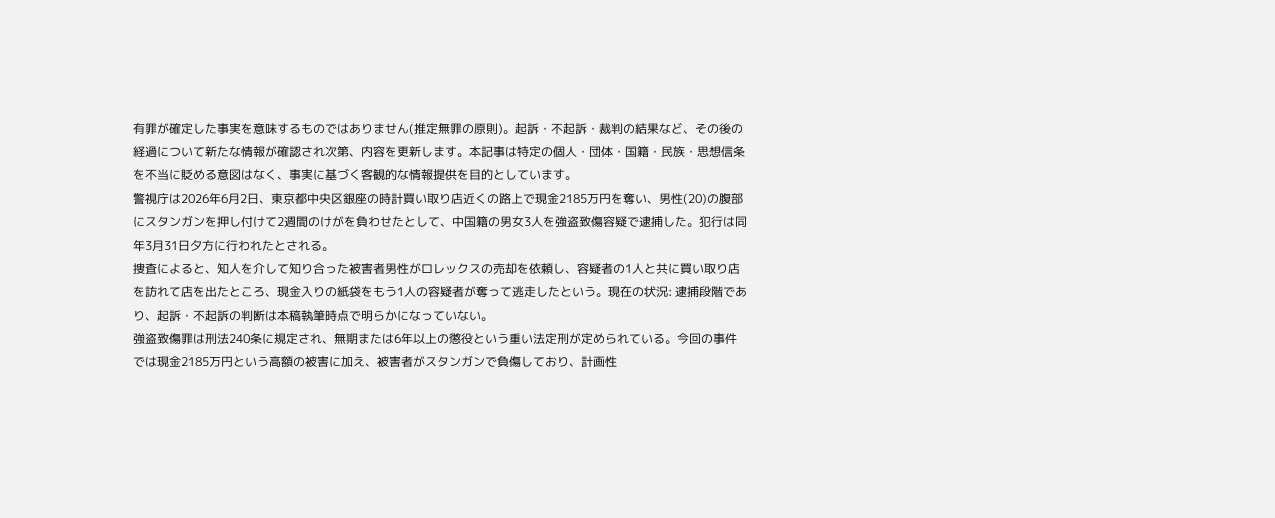有罪が確定した事実を意味するものではありません(推定無罪の原則)。起訴・不起訴・裁判の結果など、その後の経過について新たな情報が確認され次第、内容を更新します。本記事は特定の個人・団体・国籍・民族・思想信条を不当に貶める意図はなく、事実に基づく客観的な情報提供を目的としています。
警視庁は2026年6月2日、東京都中央区銀座の時計買い取り店近くの路上で現金2185万円を奪い、男性(20)の腹部にスタンガンを押し付けて2週間のけがを負わせたとして、中国籍の男女3人を強盗致傷容疑で逮捕した。犯行は同年3月31日夕方に行われたとされる。
捜査によると、知人を介して知り合った被害者男性がロレックスの売却を依頼し、容疑者の1人と共に買い取り店を訪れて店を出たところ、現金入りの紙袋をもう1人の容疑者が奪って逃走したという。現在の状況: 逮捕段階であり、起訴・不起訴の判断は本稿執筆時点で明らかになっていない。
強盗致傷罪は刑法240条に規定され、無期または6年以上の懲役という重い法定刑が定められている。今回の事件では現金2185万円という高額の被害に加え、被害者がスタンガンで負傷しており、計画性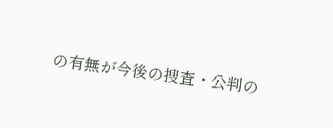の有無が今後の捜査・公判の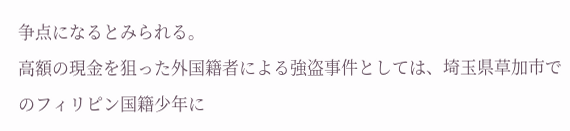争点になるとみられる。
高額の現金を狙った外国籍者による強盗事件としては、埼玉県草加市でのフィリピン国籍少年に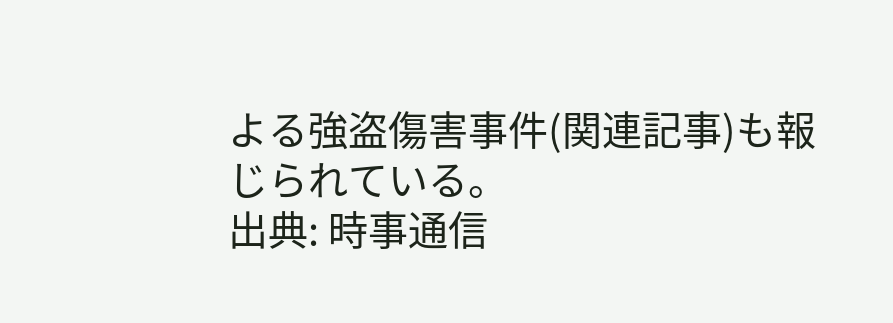よる強盗傷害事件(関連記事)も報じられている。
出典: 時事通信